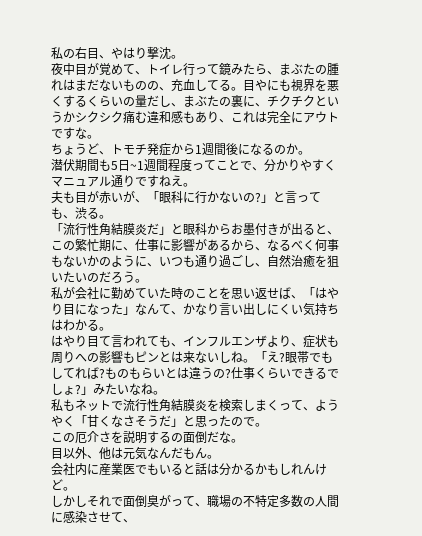私の右目、やはり撃沈。
夜中目が覚めて、トイレ行って鏡みたら、まぶたの腫れはまだないものの、充血してる。目やにも視界を悪くするくらいの量だし、まぶたの裏に、チクチクというかシクシク痛む違和感もあり、これは完全にアウトですな。
ちょうど、トモチ発症から1週間後になるのか。
潜伏期間も5日~1週間程度ってことで、分かりやすくマニュアル通りですねえ。
夫も目が赤いが、「眼科に行かないの?」と言っても、渋る。
「流行性角結膜炎だ」と眼科からお墨付きが出ると、この繁忙期に、仕事に影響があるから、なるべく何事もないかのように、いつも通り過ごし、自然治癒を狙いたいのだろう。
私が会社に勤めていた時のことを思い返せば、「はやり目になった」なんて、かなり言い出しにくい気持ちはわかる。
はやり目て言われても、インフルエンザより、症状も周りへの影響もピンとは来ないしね。「え?眼帯でもしてれば?ものもらいとは違うの?仕事くらいできるでしょ?」みたいなね。
私もネットで流行性角結膜炎を検索しまくって、ようやく「甘くなさそうだ」と思ったので。
この厄介さを説明するの面倒だな。
目以外、他は元気なんだもん。
会社内に産業医でもいると話は分かるかもしれんけど。
しかしそれで面倒臭がって、職場の不特定多数の人間に感染させて、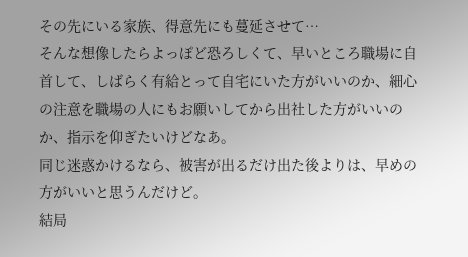その先にいる家族、得意先にも蔓延させて…
そんな想像したらよっぽど恐ろしくて、早いところ職場に自首して、しばらく有給とって自宅にいた方がいいのか、細心の注意を職場の人にもお願いしてから出社した方がいいのか、指示を仰ぎたいけどなあ。
同じ迷惑かけるなら、被害が出るだけ出た後よりは、早めの方がいいと思うんだけど。
結局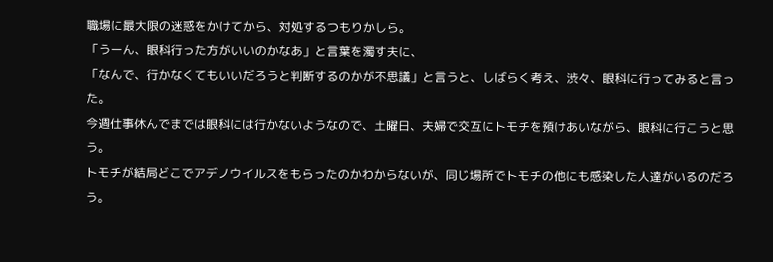職場に最大限の迷惑をかけてから、対処するつもりかしら。
「うーん、眼科行った方がいいのかなあ」と言葉を濁す夫に、
「なんで、行かなくてもいいだろうと判断するのかが不思議」と言うと、しばらく考え、渋々、眼科に行ってみると言った。
今週仕事休んでまでは眼科には行かないようなので、土曜日、夫婦で交互にトモチを預けあいながら、眼科に行こうと思う。
トモチが結局どこでアデノウイルスをもらったのかわからないが、同じ場所でトモチの他にも感染した人達がいるのだろう。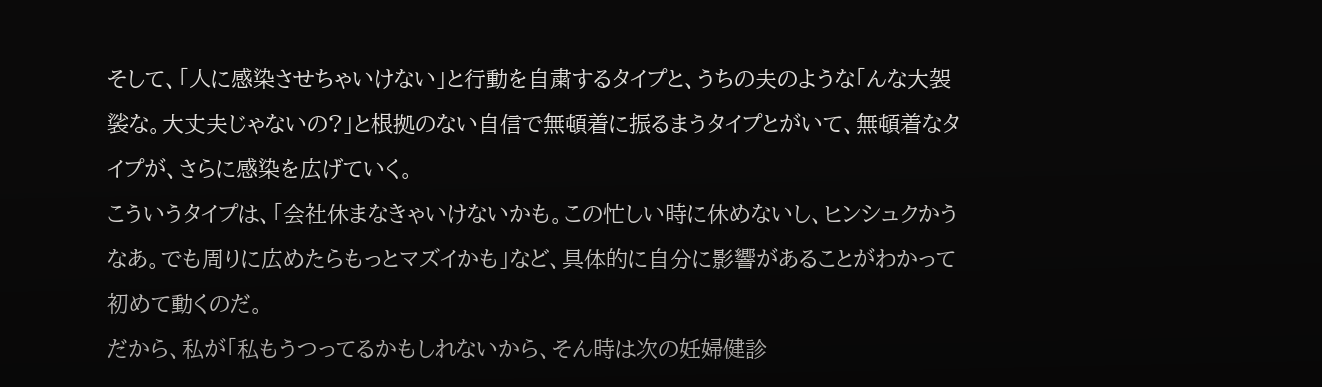そして、「人に感染させちゃいけない」と行動を自粛するタイプと、うちの夫のような「んな大袈裟な。大丈夫じゃないの?」と根拠のない自信で無頓着に振るまうタイプとがいて、無頓着なタイプが、さらに感染を広げていく。
こういうタイプは、「会社休まなきゃいけないかも。この忙しい時に休めないし、ヒンシュクかうなあ。でも周りに広めたらもっとマズイかも」など、具体的に自分に影響があることがわかって初めて動くのだ。
だから、私が「私もうつってるかもしれないから、そん時は次の妊婦健診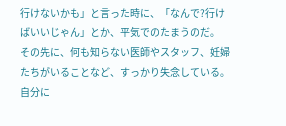行けないかも」と言った時に、「なんで?行けばいいじゃん」とか、平気でのたまうのだ。
その先に、何も知らない医師やスタッフ、妊婦たちがいることなど、すっかり失念している。自分に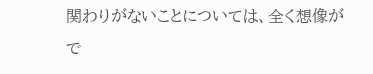関わりがないことについては、全く想像がで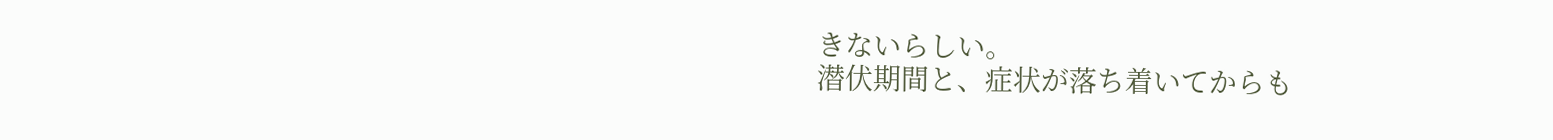きないらしい。
潜伏期間と、症状が落ち着いてからも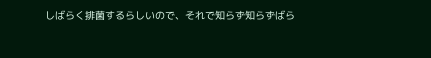しばらく排菌するらしいので、それで知らず知らずばら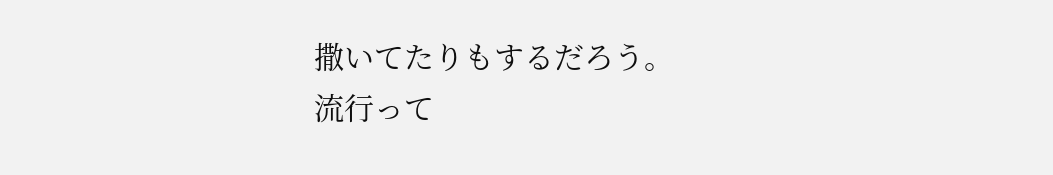撒いてたりもするだろう。
流行って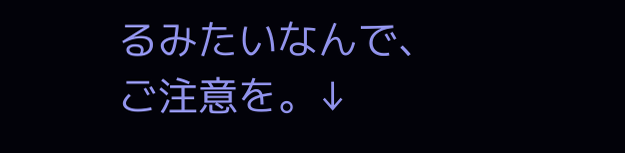るみたいなんで、ご注意を。↓